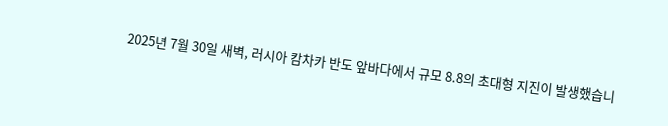2025년 7월 30일 새벽, 러시아 캄차카 반도 앞바다에서 규모 8.8의 초대형 지진이 발생했습니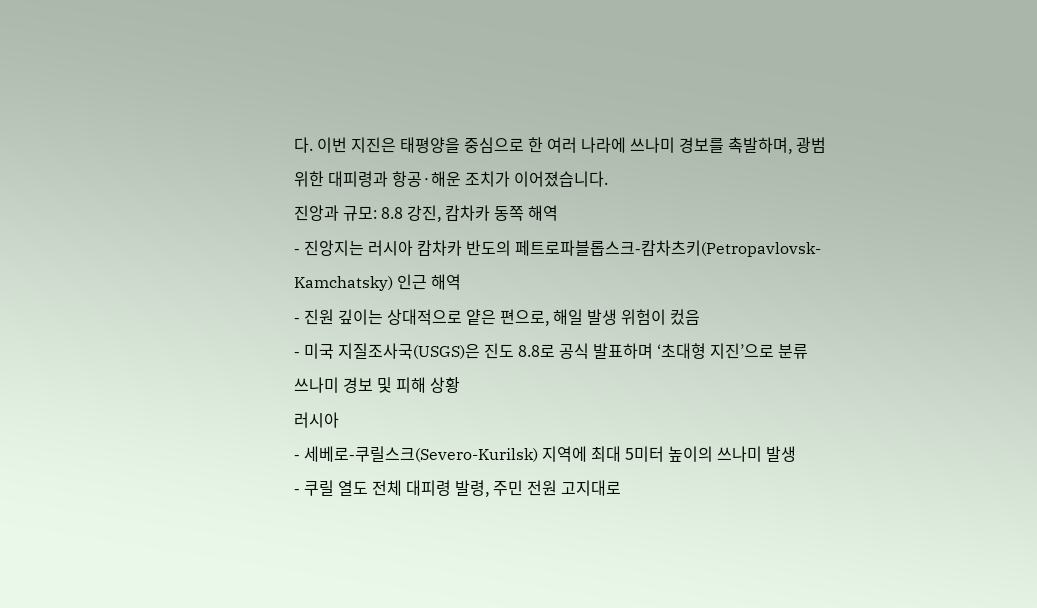다. 이번 지진은 태평양을 중심으로 한 여러 나라에 쓰나미 경보를 촉발하며, 광범위한 대피령과 항공·해운 조치가 이어졌습니다.
진앙과 규모: 8.8 강진, 캄차카 동쪽 해역
- 진앙지는 러시아 캄차카 반도의 페트로파블롭스크-캄차츠키(Petropavlovsk-Kamchatsky) 인근 해역
- 진원 깊이는 상대적으로 얕은 편으로, 해일 발생 위험이 컸음
- 미국 지질조사국(USGS)은 진도 8.8로 공식 발표하며 ‘초대형 지진’으로 분류
쓰나미 경보 및 피해 상황
러시아
- 세베로-쿠릴스크(Severo-Kurilsk) 지역에 최대 5미터 높이의 쓰나미 발생
- 쿠릴 열도 전체 대피령 발령, 주민 전원 고지대로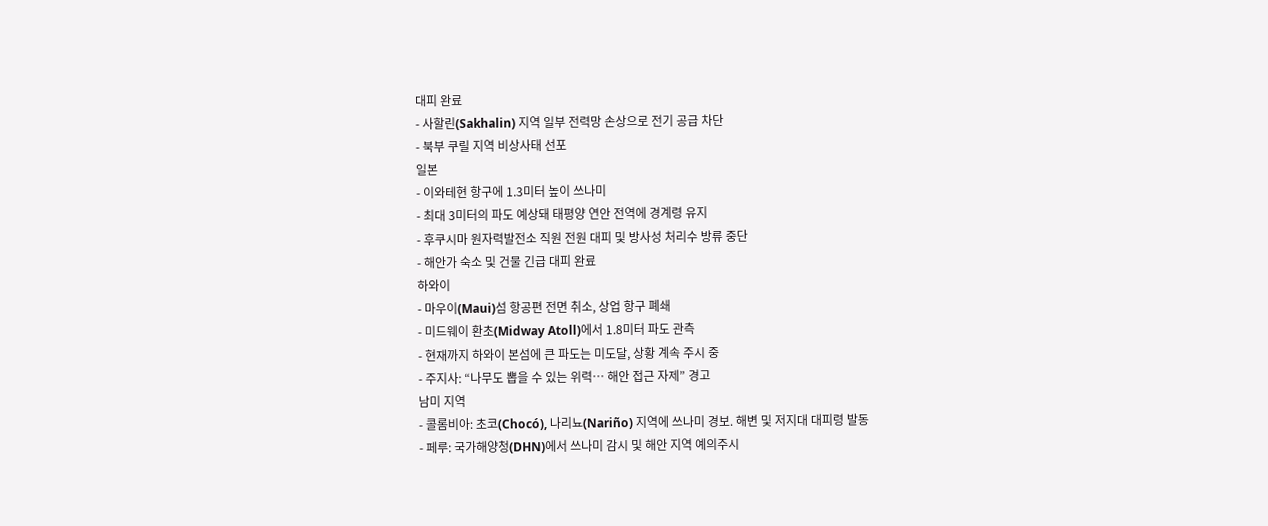대피 완료
- 사할린(Sakhalin) 지역 일부 전력망 손상으로 전기 공급 차단
- 북부 쿠릴 지역 비상사태 선포
일본
- 이와테현 항구에 1.3미터 높이 쓰나미
- 최대 3미터의 파도 예상돼 태평양 연안 전역에 경계령 유지
- 후쿠시마 원자력발전소 직원 전원 대피 및 방사성 처리수 방류 중단
- 해안가 숙소 및 건물 긴급 대피 완료
하와이
- 마우이(Maui)섬 항공편 전면 취소, 상업 항구 폐쇄
- 미드웨이 환초(Midway Atoll)에서 1.8미터 파도 관측
- 현재까지 하와이 본섬에 큰 파도는 미도달, 상황 계속 주시 중
- 주지사: “나무도 뽑을 수 있는 위력… 해안 접근 자제” 경고
남미 지역
- 콜롬비아: 초코(Chocó), 나리뇨(Nariño) 지역에 쓰나미 경보. 해변 및 저지대 대피령 발동
- 페루: 국가해양청(DHN)에서 쓰나미 감시 및 해안 지역 예의주시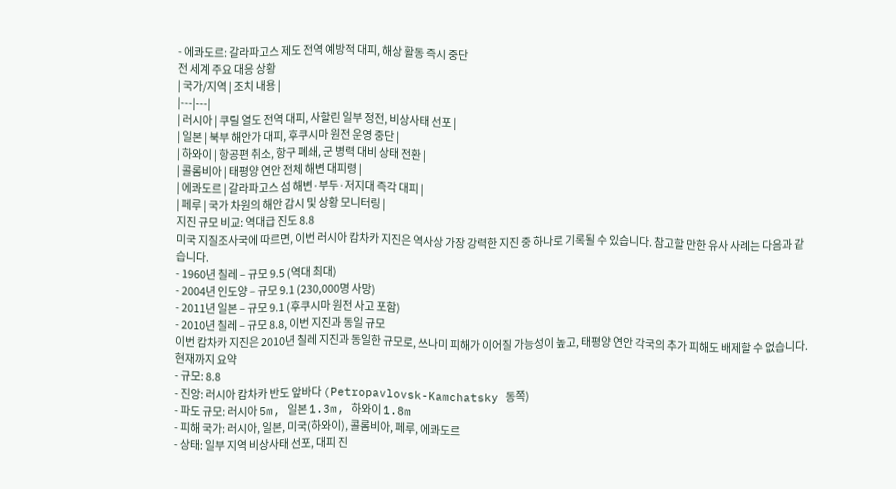- 에콰도르: 갈라파고스 제도 전역 예방적 대피, 해상 활동 즉시 중단
전 세계 주요 대응 상황
| 국가/지역 | 조치 내용 |
|---|---|
| 러시아 | 쿠릴 열도 전역 대피, 사할린 일부 정전, 비상사태 선포 |
| 일본 | 북부 해안가 대피, 후쿠시마 원전 운영 중단 |
| 하와이 | 항공편 취소, 항구 폐쇄, 군 병력 대비 상태 전환 |
| 콜롬비아 | 태평양 연안 전체 해변 대피령 |
| 에콰도르 | 갈라파고스 섬 해변·부두·저지대 즉각 대피 |
| 페루 | 국가 차원의 해안 감시 및 상황 모니터링 |
지진 규모 비교: 역대급 진도 8.8
미국 지질조사국에 따르면, 이번 러시아 캄차카 지진은 역사상 가장 강력한 지진 중 하나로 기록될 수 있습니다. 참고할 만한 유사 사례는 다음과 같습니다.
- 1960년 칠레 – 규모 9.5 (역대 최대)
- 2004년 인도양 – 규모 9.1 (230,000명 사망)
- 2011년 일본 – 규모 9.1 (후쿠시마 원전 사고 포함)
- 2010년 칠레 – 규모 8.8, 이번 지진과 동일 규모
이번 캄차카 지진은 2010년 칠레 지진과 동일한 규모로, 쓰나미 피해가 이어질 가능성이 높고, 태평양 연안 각국의 추가 피해도 배제할 수 없습니다.
현재까지 요약
- 규모: 8.8
- 진앙: 러시아 캄차카 반도 앞바다 (Petropavlovsk-Kamchatsky 동쪽)
- 파도 규모: 러시아 5m, 일본 1.3m, 하와이 1.8m
- 피해 국가: 러시아, 일본, 미국(하와이), 콜롬비아, 페루, 에콰도르
- 상태: 일부 지역 비상사태 선포, 대피 진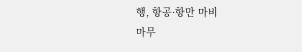행, 항공·항만 마비
마무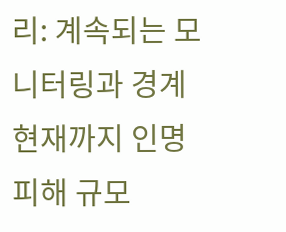리: 계속되는 모니터링과 경계
현재까지 인명 피해 규모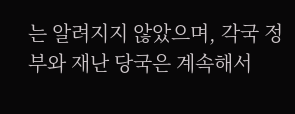는 알려지지 않았으며, 각국 정부와 재난 당국은 계속해서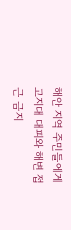해안 지역 주민들에게 고지대 대피와 해변 접근 금지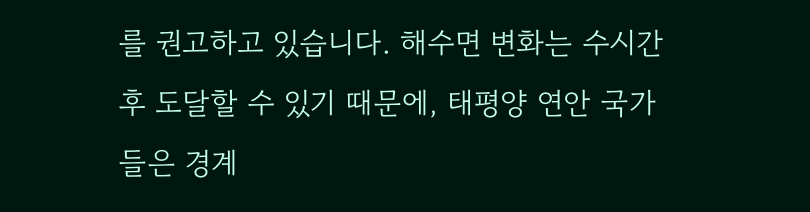를 권고하고 있습니다. 해수면 변화는 수시간 후 도달할 수 있기 때문에, 태평양 연안 국가들은 경계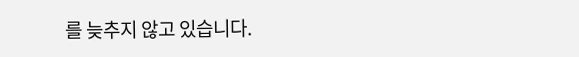를 늦추지 않고 있습니다.